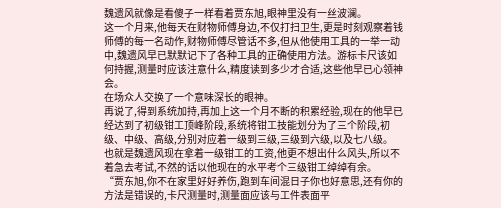魏遗风就像是看傻子一样看着贾东旭,眼神里没有一丝波澜。
这一个月来,他每天在财物师傅身边,不仅打扫卫生,更是时刻观察着钱师傅的每一名动作,财物师傅尽管话不多,但从他使用工具的一举一动中,魏遗风早已默默记下了各种工具的正确使用方法。游标卡尺该如何持握,测量时应该注意什么,精度读到多少才合适,这些他早已心领神会。
在场众人交换了一个意味深长的眼神。
再说了,得到系统加持,再加上这一个月不断的积累经验,现在的他早已经达到了初级钳工顶峰阶段,系统将钳工技能划分为了三个阶段,初级、中级、高级,分别对应着一级到三级,三级到六级,以及七八级。
也就是魏遗风现在拿着一级钳工的工资,他更不想出什么风头,所以不着急去考试,不然的话以他现在的水平考个三级钳工绰绰有余。
“贾东旭,你不在家里好好养伤,跑到车间混日子你也好意思,还有你的方法是错误的,卡尺测量时,测量面应该与工件表面平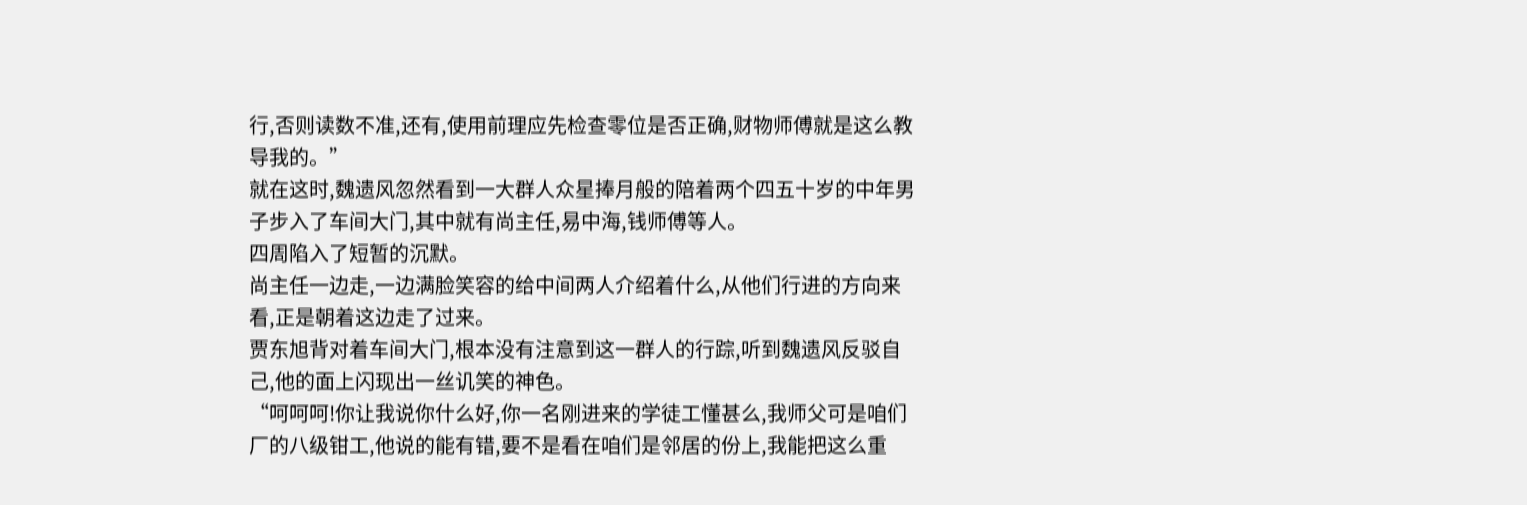行,否则读数不准,还有,使用前理应先检查零位是否正确,财物师傅就是这么教导我的。”
就在这时,魏遗风忽然看到一大群人众星捧月般的陪着两个四五十岁的中年男子步入了车间大门,其中就有尚主任,易中海,钱师傅等人。
四周陷入了短暂的沉默。
尚主任一边走,一边满脸笑容的给中间两人介绍着什么,从他们行进的方向来看,正是朝着这边走了过来。
贾东旭背对着车间大门,根本没有注意到这一群人的行踪,听到魏遗风反驳自己,他的面上闪现出一丝讥笑的神色。
“呵呵呵!你让我说你什么好,你一名刚进来的学徒工懂甚么,我师父可是咱们厂的八级钳工,他说的能有错,要不是看在咱们是邻居的份上,我能把这么重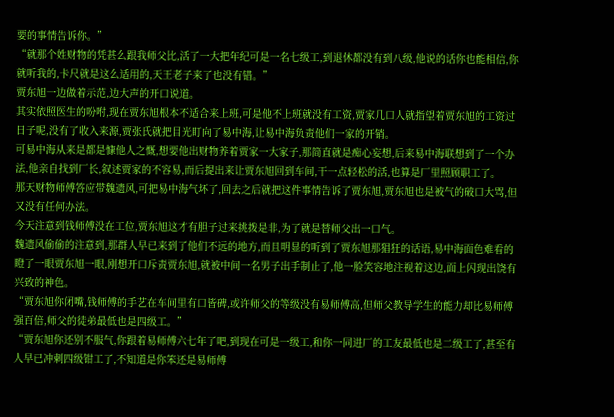要的事情告诉你。”
“就那个姓财物的凭甚么跟我师父比,活了一大把年纪可是一名七级工,到退休都没有到八级,他说的话你也能相信,你就听我的,卡尺就是这么适用的,天王老子来了也没有错。”
贾东旭一边做着示范,边大声的开口说道。
其实依照医生的吩咐,现在贾东旭根本不适合来上班,可是他不上班就没有工资,贾家几口人就指望着贾东旭的工资过日子呢,没有了收入来源,贾张氏就把目光盯向了易中海,让易中海负责他们一家的开销。
可易中海从来是都是慷他人之慨,想要他出财物养着贾家一大家子,那简直就是痴心妄想,后来易中海联想到了一个办法,他亲自找到厂长,叙述贾家的不容易,而后提出来让贾东旭回到车间,干一点轻松的活,也算是厂里照顾职工了。
那天财物师傅答应带魏遗风,可把易中海气坏了,回去之后就把这件事情告诉了贾东旭,贾东旭也是被气的破口大骂,但又没有任何办法。
今天注意到钱师傅没在工位,贾东旭这才有胆子过来挑拨是非,为了就是替师父出一口气。
魏遗风偷偷的注意到,那群人早已来到了他们不远的地方,而且明显的听到了贾东旭那猖狂的话语,易中海面色难看的瞪了一眼贾东旭一眼,刚想开口斥责贾东旭,就被中间一名男子出手制止了,他一脸笑容地注视着这边,面上闪现出饶有兴致的神色。
“贾东旭你闭嘴,钱师傅的手艺在车间里有口皆碑,或许师父的等级没有易师傅高,但师父教导学生的能力却比易师傅强百倍,师父的徒弟最低也是四级工。”
“贾东旭你还别不服气,你跟着易师傅六七年了吧,到现在可是一级工,和你一同进厂的工友最低也是二级工了,甚至有人早已冲刺四级钳工了,不知道是你笨还是易师傅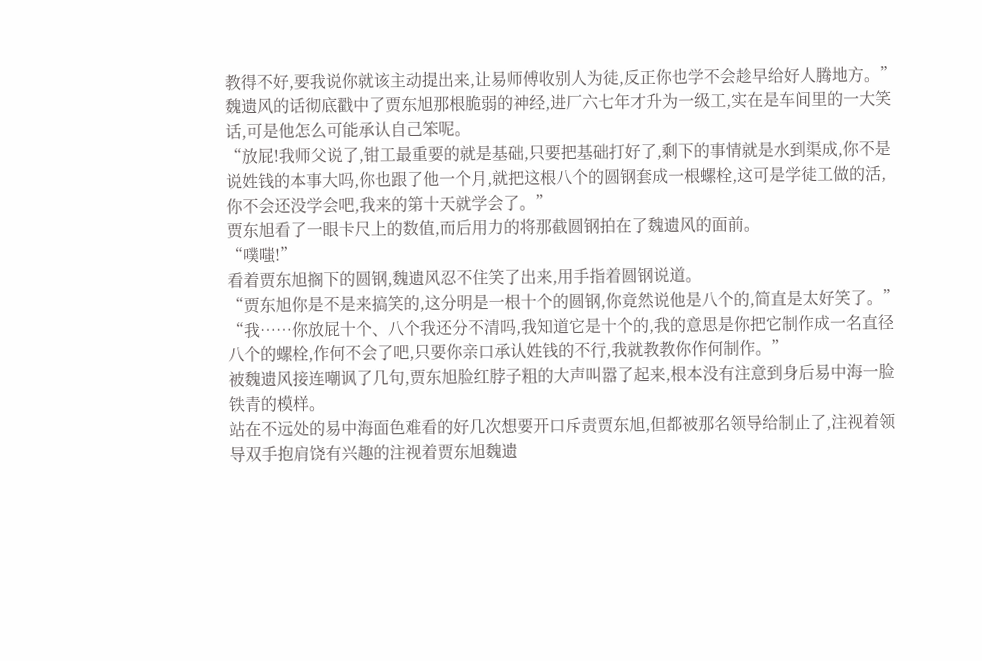教得不好,要我说你就该主动提出来,让易师傅收别人为徒,反正你也学不会趁早给好人腾地方。”
魏遗风的话彻底戳中了贾东旭那根脆弱的神经,进厂六七年才升为一级工,实在是车间里的一大笑话,可是他怎么可能承认自己笨呢。
“放屁!我师父说了,钳工最重要的就是基础,只要把基础打好了,剩下的事情就是水到渠成,你不是说姓钱的本事大吗,你也跟了他一个月,就把这根八个的圆钢套成一根螺栓,这可是学徒工做的活,你不会还没学会吧,我来的第十天就学会了。”
贾东旭看了一眼卡尺上的数值,而后用力的将那截圆钢拍在了魏遗风的面前。
“噗嗤!”
看着贾东旭搁下的圆钢,魏遗风忍不住笑了出来,用手指着圆钢说道。
“贾东旭你是不是来搞笑的,这分明是一根十个的圆钢,你竟然说他是八个的,简直是太好笑了。”
“我……你放屁十个、八个我还分不清吗,我知道它是十个的,我的意思是你把它制作成一名直径八个的螺栓,作何不会了吧,只要你亲口承认姓钱的不行,我就教教你作何制作。”
被魏遗风接连嘲讽了几句,贾东旭脸红脖子粗的大声叫嚣了起来,根本没有注意到身后易中海一脸铁青的模样。
站在不远处的易中海面色难看的好几次想要开口斥责贾东旭,但都被那名领导给制止了,注视着领导双手抱肩饶有兴趣的注视着贾东旭魏遗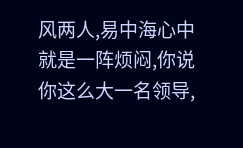风两人,易中海心中就是一阵烦闷,你说你这么大一名领导,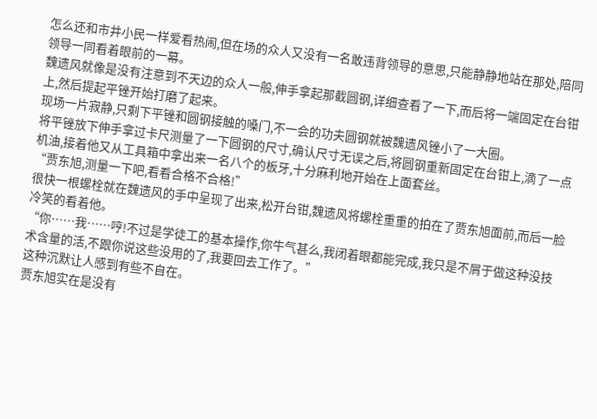怎么还和市井小民一样爱看热闹,但在场的众人又没有一名敢违背领导的意思,只能静静地站在那处,陪同领导一同看着眼前的一幕。
魏遗风就像是没有注意到不天边的众人一般,伸手拿起那截圆钢,详细查看了一下,而后将一端固定在台钳上,然后提起平锉开始打磨了起来。
现场一片寂静,只剩下平锉和圆钢接触的嗓门,不一会的功夫圆钢就被魏遗风锉小了一大圈。
将平锉放下伸手拿过卡尺测量了一下圆钢的尺寸,确认尺寸无误之后,将圆钢重新固定在台钳上,滴了一点机油,接着他又从工具箱中拿出来一名八个的板牙,十分麻利地开始在上面套丝。
“贾东旭,测量一下吧,看看合格不合格!”
很快一根螺栓就在魏遗风的手中呈现了出来,松开台钳,魏遗风将螺栓重重的拍在了贾东旭面前,而后一脸冷笑的看着他。
“你……我……哼!不过是学徒工的基本操作,你牛气甚么,我闭着眼都能完成,我只是不屑于做这种没技术含量的活,不跟你说这些没用的了,我要回去工作了。”
这种沉默让人感到有些不自在。
贾东旭实在是没有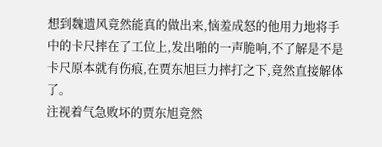想到魏遗风竟然能真的做出来,恼羞成怒的他用力地将手中的卡尺摔在了工位上,发出啪的一声脆响,不了解是不是卡尺原本就有伤痕,在贾东旭巨力摔打之下,竟然直接解体了。
注视着气急败坏的贾东旭竟然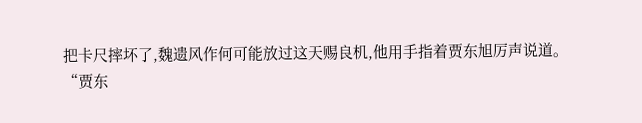把卡尺摔坏了,魏遗风作何可能放过这天赐良机,他用手指着贾东旭厉声说道。
“贾东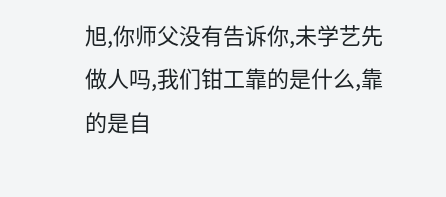旭,你师父没有告诉你,未学艺先做人吗,我们钳工靠的是什么,靠的是自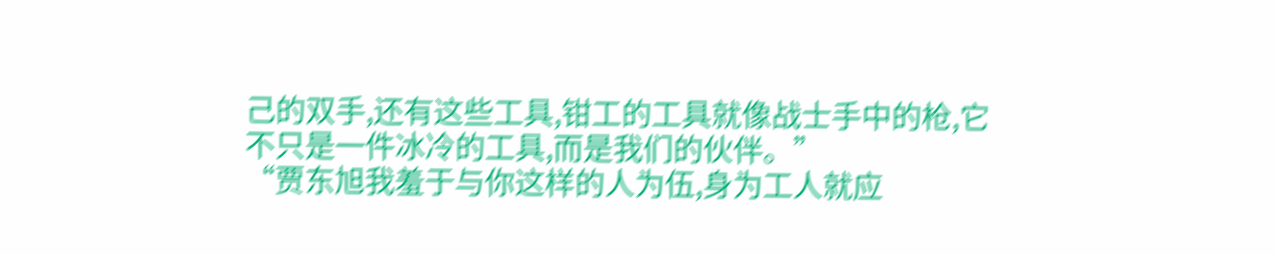己的双手,还有这些工具,钳工的工具就像战士手中的枪,它不只是一件冰冷的工具,而是我们的伙伴。”
“贾东旭我羞于与你这样的人为伍,身为工人就应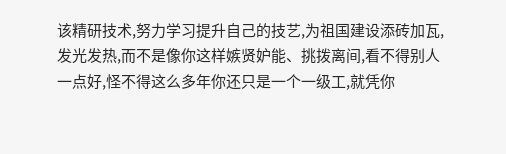该精研技术,努力学习提升自己的技艺,为祖国建设添砖加瓦,发光发热,而不是像你这样嫉贤妒能、挑拨离间,看不得别人一点好,怪不得这么多年你还只是一个一级工,就凭你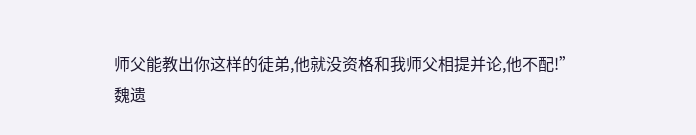师父能教出你这样的徒弟,他就没资格和我师父相提并论,他不配!”
魏遗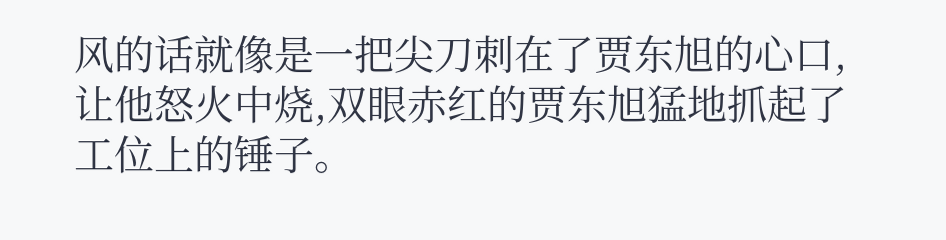风的话就像是一把尖刀刺在了贾东旭的心口,让他怒火中烧,双眼赤红的贾东旭猛地抓起了工位上的锤子。